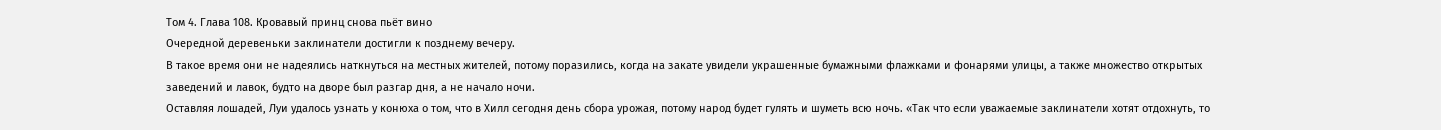Том 4. Глава 108. Кровавый принц снова пьёт вино
Очередной деревеньки заклинатели достигли к позднему вечеру.
В такое время они не надеялись наткнуться на местных жителей, потому поразились, когда на закате увидели украшенные бумажными флажками и фонарями улицы, а также множество открытых заведений и лавок, будто на дворе был разгар дня, а не начало ночи.
Оставляя лошадей, Луи удалось узнать у конюха о том, что в Хилл сегодня день сбора урожая, потому народ будет гулять и шуметь всю ночь. «Так что если уважаемые заклинатели хотят отдохнуть, то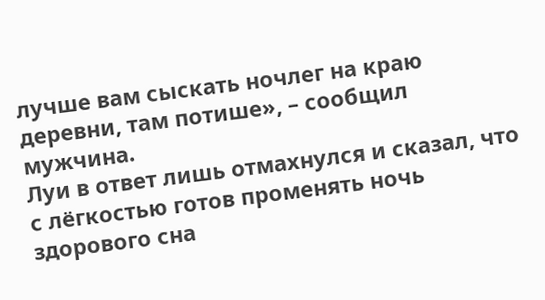лучше вам сыскать ночлег на краю деревни, там потише», – сообщил мужчина.
Луи в ответ лишь отмахнулся и сказал, что с лёгкостью готов променять ночь здорового сна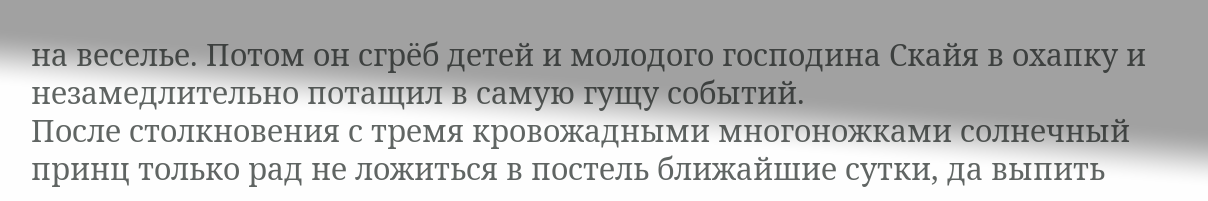на веселье. Потом он сгрёб детей и молодого господина Скайя в охапку и незамедлительно потащил в самую гущу событий.
После столкновения с тремя кровожадными многоножками солнечный принц только рад не ложиться в постель ближайшие сутки, да выпить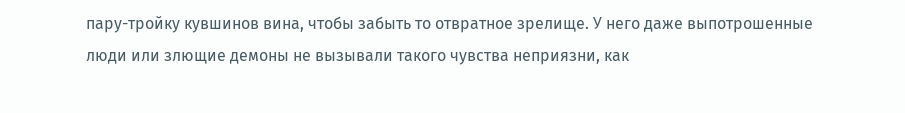пару-тройку кувшинов вина, чтобы забыть то отвратное зрелище. У него даже выпотрошенные люди или злющие демоны не вызывали такого чувства неприязни, как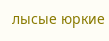лысые юркие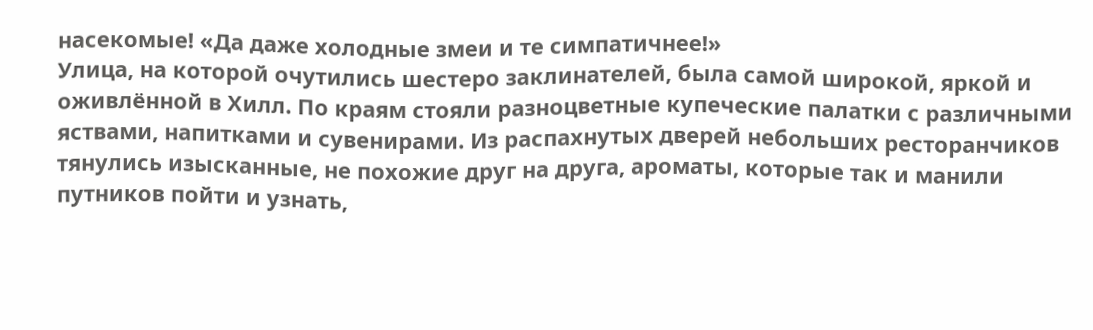насекомые! «Да даже холодные змеи и те симпатичнее!»
Улица, на которой очутились шестеро заклинателей, была самой широкой, яркой и оживлённой в Хилл. По краям стояли разноцветные купеческие палатки с различными яствами, напитками и сувенирами. Из распахнутых дверей небольших ресторанчиков тянулись изысканные, не похожие друг на друга, ароматы, которые так и манили путников пойти и узнать,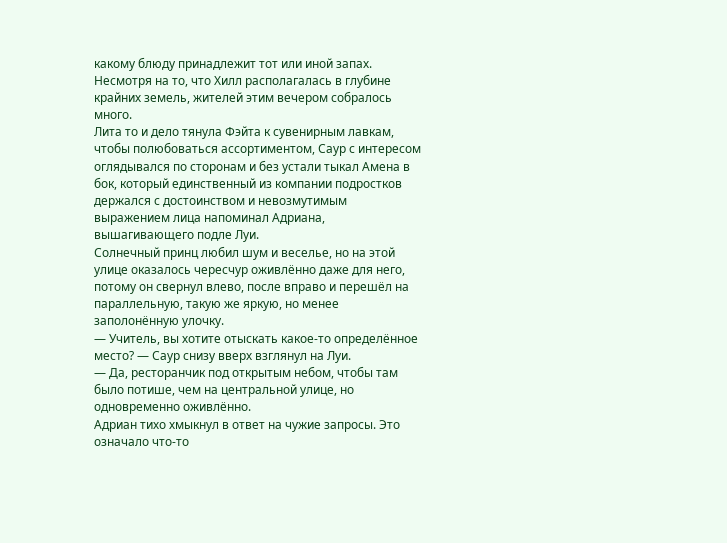какому блюду принадлежит тот или иной запах.
Несмотря на то, что Хилл располагалась в глубине крайних земель, жителей этим вечером собралось много.
Лита то и дело тянула Фэйта к сувенирным лавкам, чтобы полюбоваться ассортиментом, Саур с интересом оглядывался по сторонам и без устали тыкал Амена в бок, который единственный из компании подростков держался с достоинством и невозмутимым выражением лица напоминал Адриана, вышагивающего подле Луи.
Солнечный принц любил шум и веселье, но на этой улице оказалось чересчур оживлённо даже для него, потому он свернул влево, после вправо и перешёл на параллельную, такую же яркую, но менее заполонённую улочку.
— Учитель, вы хотите отыскать какое-то определённое место? — Саур снизу вверх взглянул на Луи.
— Да, ресторанчик под открытым небом, чтобы там было потише, чем на центральной улице, но одновременно оживлённо.
Адриан тихо хмыкнул в ответ на чужие запросы. Это означало что-то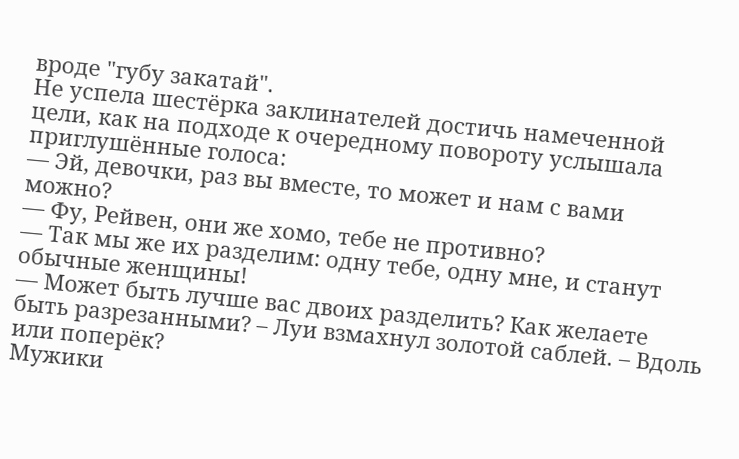вроде "губу закатай".
Не успела шестёрка заклинателей достичь намеченной цели, как на подходе к очередному повороту услышала приглушённые голоса:
— Эй, девочки, раз вы вместе, то может и нам с вами можно?
— Фу, Рейвен, они же хомо, тебе не противно?
— Так мы же их разделим: одну тебе, одну мне, и станут обычные женщины!
— Может быть лучше вас двоих разделить? Как желаете быть разрезанными? – Луи взмахнул золотой саблей. – Вдоль или поперёк?
Мужики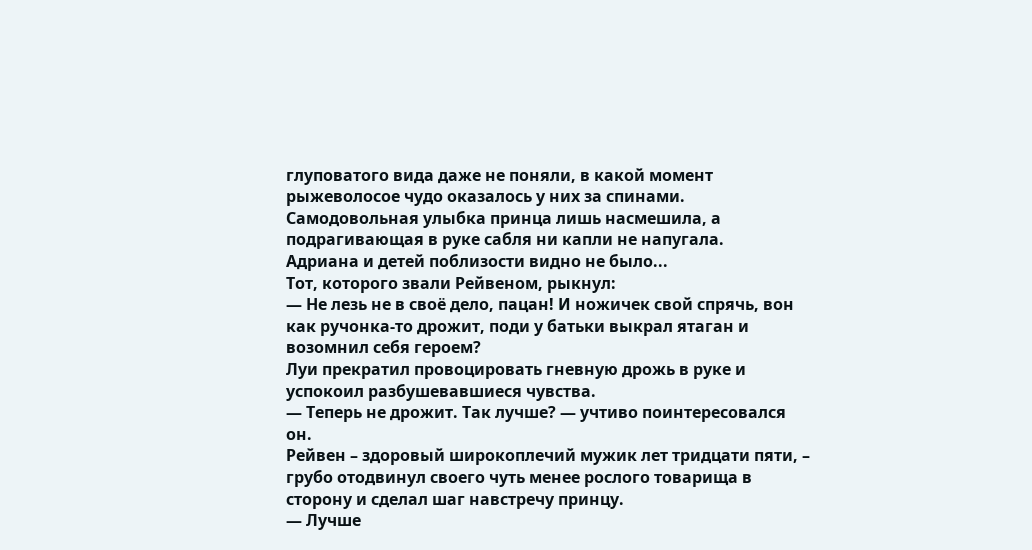глуповатого вида даже не поняли, в какой момент рыжеволосое чудо оказалось у них за спинами. Самодовольная улыбка принца лишь насмешила, а подрагивающая в руке сабля ни капли не напугала.
Адриана и детей поблизости видно не было...
Тот, которого звали Рейвеном, рыкнул:
— Не лезь не в своё дело, пацан! И ножичек свой спрячь, вон как ручонка-то дрожит, поди у батьки выкрал ятаган и возомнил себя героем?
Луи прекратил провоцировать гневную дрожь в руке и успокоил разбушевавшиеся чувства.
— Теперь не дрожит. Так лучше? — учтиво поинтересовался он.
Рейвен – здоровый широкоплечий мужик лет тридцати пяти, – грубо отодвинул своего чуть менее рослого товарища в сторону и сделал шаг навстречу принцу.
— Лучше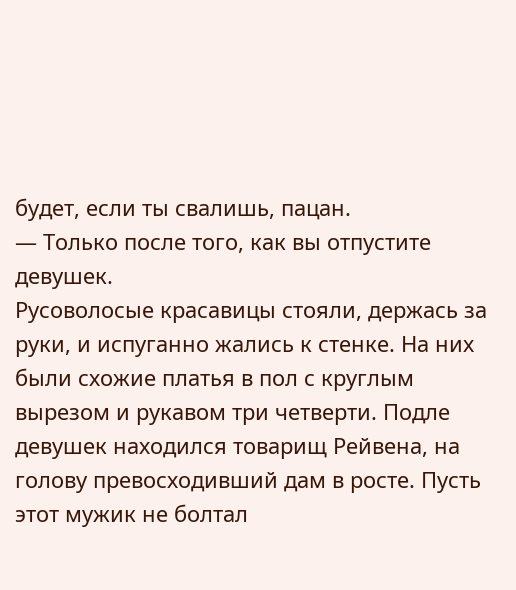будет, если ты свалишь, пацан.
— Только после того, как вы отпустите девушек.
Русоволосые красавицы стояли, держась за руки, и испуганно жались к стенке. На них были схожие платья в пол с круглым вырезом и рукавом три четверти. Подле девушек находился товарищ Рейвена, на голову превосходивший дам в росте. Пусть этот мужик не болтал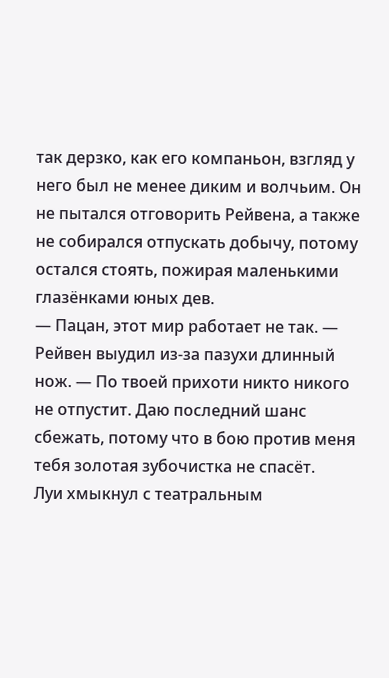так дерзко, как его компаньон, взгляд у него был не менее диким и волчьим. Он не пытался отговорить Рейвена, а также не собирался отпускать добычу, потому остался стоять, пожирая маленькими глазёнками юных дев.
— Пацан, этот мир работает не так. — Рейвен выудил из-за пазухи длинный нож. — По твоей прихоти никто никого не отпустит. Даю последний шанс сбежать, потому что в бою против меня тебя золотая зубочистка не спасёт.
Луи хмыкнул с театральным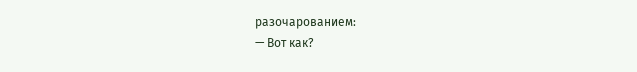разочарованием:
— Вот как?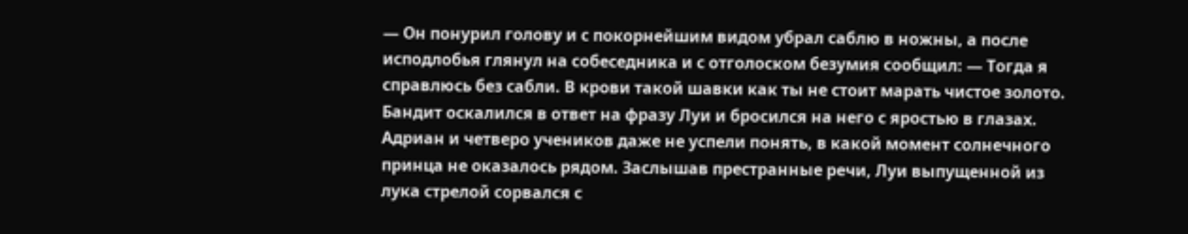— Он понурил голову и с покорнейшим видом убрал саблю в ножны, а после исподлобья глянул на собеседника и с отголоском безумия сообщил: — Тогда я справлюсь без сабли. В крови такой шавки как ты не стоит марать чистое золото.
Бандит оскалился в ответ на фразу Луи и бросился на него с яростью в глазах.
Адриан и четверо учеников даже не успели понять, в какой момент солнечного принца не оказалось рядом. Заслышав престранные речи, Луи выпущенной из лука стрелой сорвался с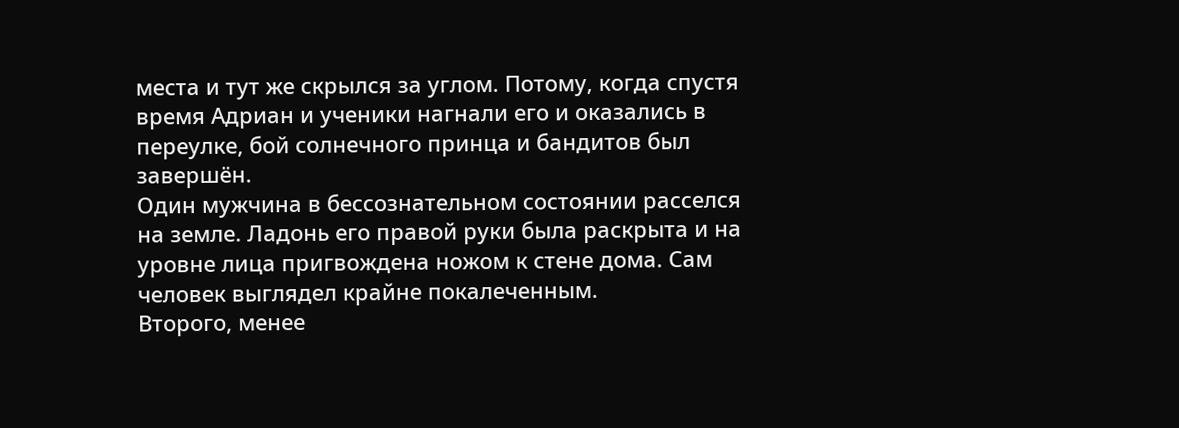места и тут же скрылся за углом. Потому, когда спустя время Адриан и ученики нагнали его и оказались в переулке, бой солнечного принца и бандитов был завершён.
Один мужчина в бессознательном состоянии расселся на земле. Ладонь его правой руки была раскрыта и на уровне лица пригвождена ножом к стене дома. Сам человек выглядел крайне покалеченным.
Второго, менее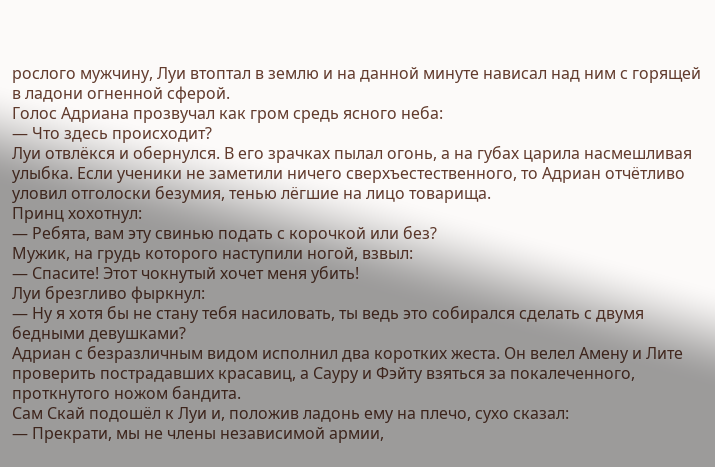рослого мужчину, Луи втоптал в землю и на данной минуте нависал над ним с горящей в ладони огненной сферой.
Голос Адриана прозвучал как гром средь ясного неба:
— Что здесь происходит?
Луи отвлёкся и обернулся. В его зрачках пылал огонь, а на губах царила насмешливая улыбка. Если ученики не заметили ничего сверхъестественного, то Адриан отчётливо уловил отголоски безумия, тенью лёгшие на лицо товарища.
Принц хохотнул:
— Ребята, вам эту свинью подать с корочкой или без?
Мужик, на грудь которого наступили ногой, взвыл:
— Спасите! Этот чокнутый хочет меня убить!
Луи брезгливо фыркнул:
— Ну я хотя бы не стану тебя насиловать, ты ведь это собирался сделать с двумя бедными девушками?
Адриан с безразличным видом исполнил два коротких жеста. Он велел Амену и Лите проверить пострадавших красавиц, а Сауру и Фэйту взяться за покалеченного, проткнутого ножом бандита.
Сам Скай подошёл к Луи и, положив ладонь ему на плечо, сухо сказал:
— Прекрати, мы не члены независимой армии,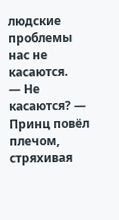людские проблемы нас не касаются.
— Не касаются? — Принц повёл плечом, стряхивая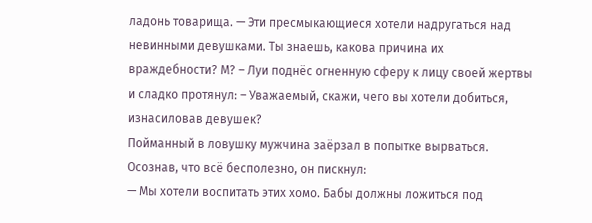ладонь товарища. — Эти пресмыкающиеся хотели надругаться над невинными девушками. Ты знаешь, какова причина их враждебности? М? – Луи поднёс огненную сферу к лицу своей жертвы и сладко протянул: – Уважаемый, скажи, чего вы хотели добиться, изнасиловав девушек?
Пойманный в ловушку мужчина заёрзал в попытке вырваться. Осознав, что всё бесполезно, он пискнул:
— Мы хотели воспитать этих хомо. Бабы должны ложиться под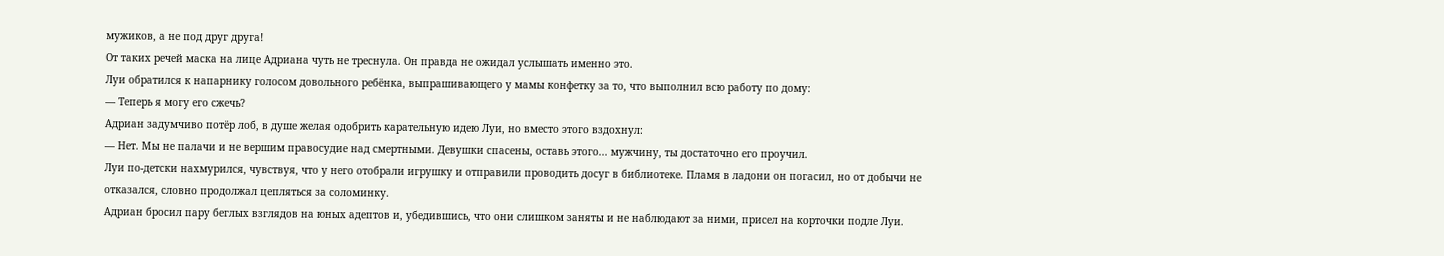мужиков, а не под друг друга!
От таких речей маска на лице Адриана чуть не треснула. Он правда не ожидал услышать именно это.
Луи обратился к напарнику голосом довольного ребёнка, выпрашивающего у мамы конфетку за то, что выполнил всю работу по дому:
— Теперь я могу его сжечь?
Адриан задумчиво потёр лоб, в душе желая одобрить карательную идею Луи, но вместо этого вздохнул:
— Нет. Мы не палачи и не вершим правосудие над смертными. Девушки спасены, оставь этого... мужчину, ты достаточно его проучил.
Луи по-детски нахмурился, чувствуя, что у него отобрали игрушку и отправили проводить досуг в библиотеке. Пламя в ладони он погасил, но от добычи не отказался, словно продолжал цепляться за соломинку.
Адриан бросил пару беглых взглядов на юных адептов и, убедившись, что они слишком заняты и не наблюдают за ними, присел на корточки подле Луи.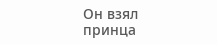Он взял принца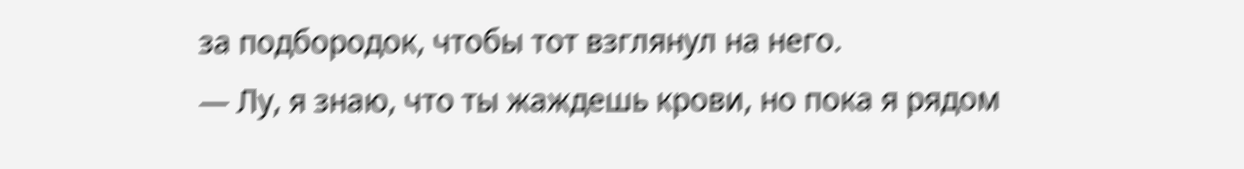за подбородок, чтобы тот взглянул на него.
— Лу, я знаю, что ты жаждешь крови, но пока я рядом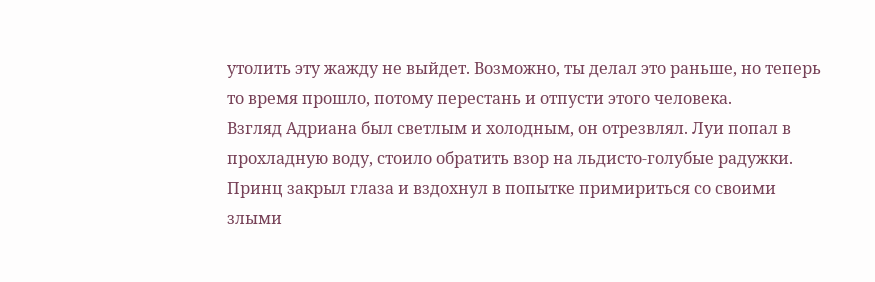утолить эту жажду не выйдет. Возможно, ты делал это раньше, но теперь то время прошло, потому перестань и отпусти этого человека.
Взгляд Адриана был светлым и холодным, он отрезвлял. Луи попал в прохладную воду, стоило обратить взор на льдисто-голубые радужки.
Принц закрыл глаза и вздохнул в попытке примириться со своими злыми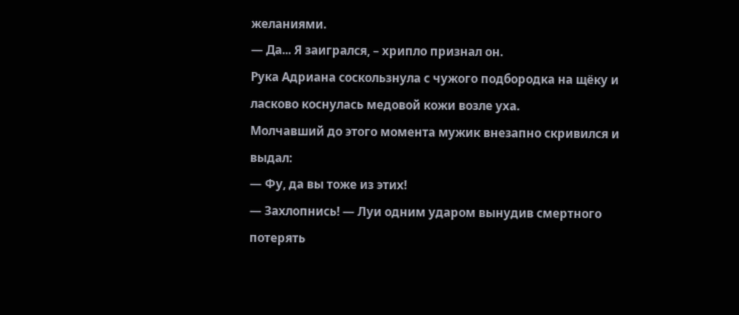желаниями.
— Да... Я заигрался, – хрипло признал он.
Рука Адриана соскользнула с чужого подбородка на щёку и ласково коснулась медовой кожи возле уха.
Молчавший до этого момента мужик внезапно скривился и выдал:
— Фу, да вы тоже из этих!
— Захлопнись! — Луи одним ударом вынудив смертного потерять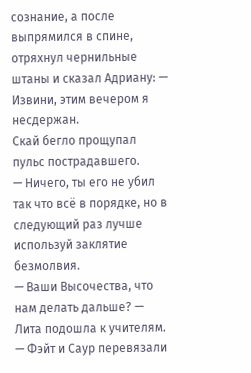сознание, а после выпрямился в спине, отряхнул чернильные штаны и сказал Адриану: — Извини, этим вечером я несдержан.
Скай бегло прощупал пульс пострадавшего.
— Ничего, ты его не убил так что всё в порядке, но в следующий раз лучше используй заклятие безмолвия.
— Ваши Высочества, что нам делать дальше? — Лита подошла к учителям. — Фэйт и Саур перевязали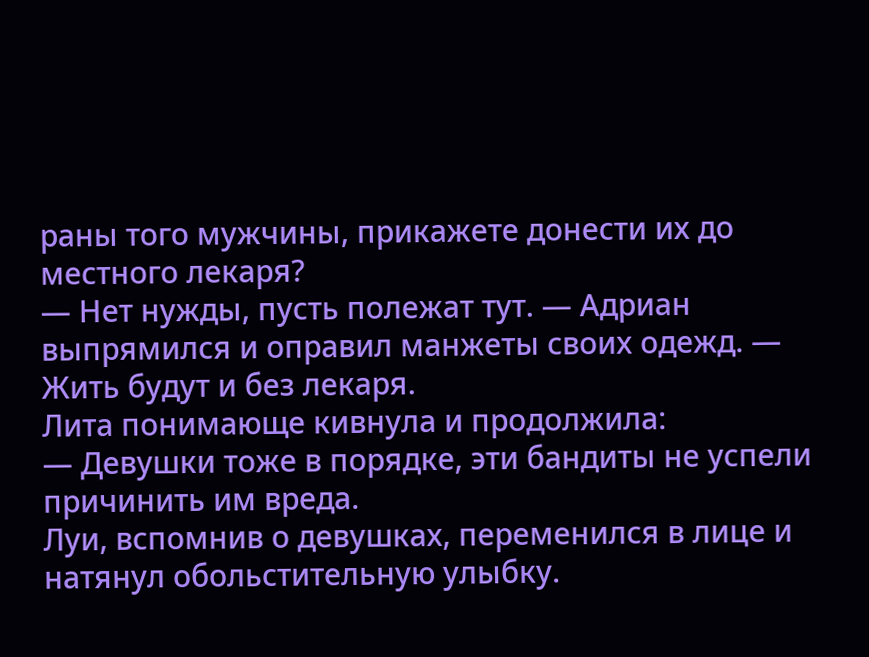раны того мужчины, прикажете донести их до местного лекаря?
— Нет нужды, пусть полежат тут. — Адриан выпрямился и оправил манжеты своих одежд. — Жить будут и без лекаря.
Лита понимающе кивнула и продолжила:
— Девушки тоже в порядке, эти бандиты не успели причинить им вреда.
Луи, вспомнив о девушках, переменился в лице и натянул обольстительную улыбку.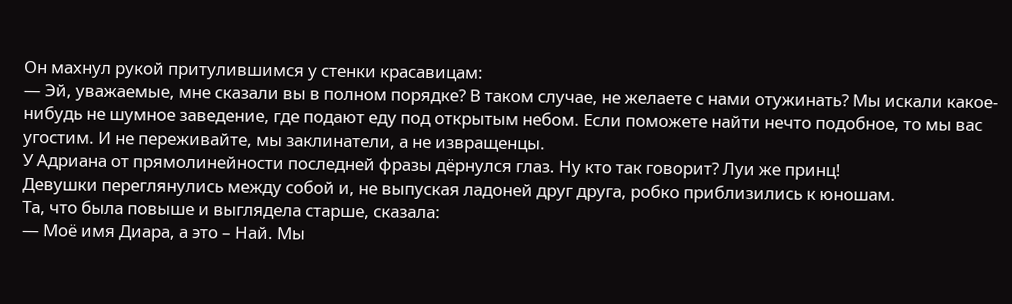Он махнул рукой притулившимся у стенки красавицам:
— Эй, уважаемые, мне сказали вы в полном порядке? В таком случае, не желаете с нами отужинать? Мы искали какое-нибудь не шумное заведение, где подают еду под открытым небом. Если поможете найти нечто подобное, то мы вас угостим. И не переживайте, мы заклинатели, а не извращенцы.
У Адриана от прямолинейности последней фразы дёрнулся глаз. Ну кто так говорит? Луи же принц!
Девушки переглянулись между собой и, не выпуская ладоней друг друга, робко приблизились к юношам.
Та, что была повыше и выглядела старше, сказала:
— Моё имя Диара, а это – Най. Мы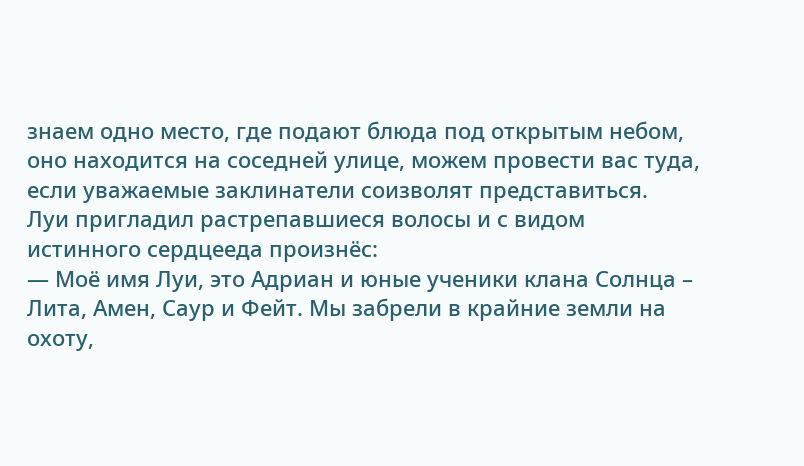знаем одно место, где подают блюда под открытым небом, оно находится на соседней улице, можем провести вас туда, если уважаемые заклинатели соизволят представиться.
Луи пригладил растрепавшиеся волосы и с видом истинного сердцееда произнёс:
— Моё имя Луи, это Адриан и юные ученики клана Солнца – Лита, Амен, Саур и Фейт. Мы забрели в крайние земли на охоту,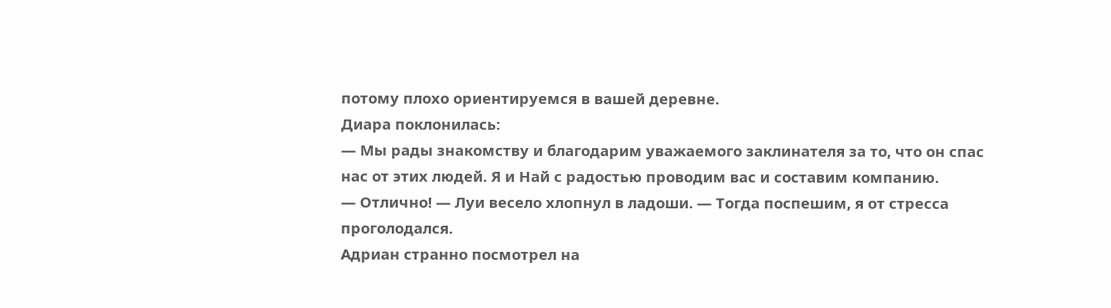потому плохо ориентируемся в вашей деревне.
Диара поклонилась:
— Мы рады знакомству и благодарим уважаемого заклинателя за то, что он спас нас от этих людей. Я и Най с радостью проводим вас и составим компанию.
— Отлично! — Луи весело хлопнул в ладоши. — Тогда поспешим, я от стресса проголодался.
Адриан странно посмотрел на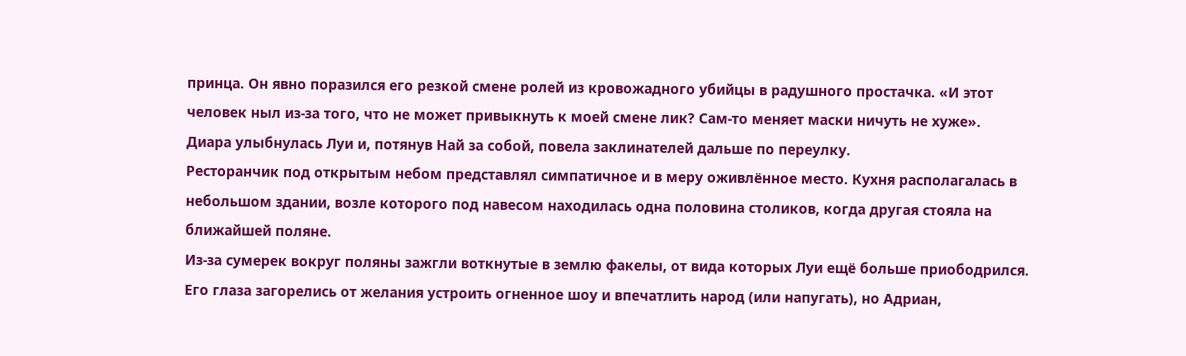принца. Он явно поразился его резкой смене ролей из кровожадного убийцы в радушного простачка. «И этот человек ныл из-за того, что не может привыкнуть к моей смене лик? Сам-то меняет маски ничуть не хуже».
Диара улыбнулась Луи и, потянув Най за собой, повела заклинателей дальше по переулку.
Ресторанчик под открытым небом представлял симпатичное и в меру оживлённое место. Кухня располагалась в небольшом здании, возле которого под навесом находилась одна половина столиков, когда другая стояла на ближайшей поляне.
Из-за сумерек вокруг поляны зажгли воткнутые в землю факелы, от вида которых Луи ещё больше приободрился. Его глаза загорелись от желания устроить огненное шоу и впечатлить народ (или напугать), но Адриан,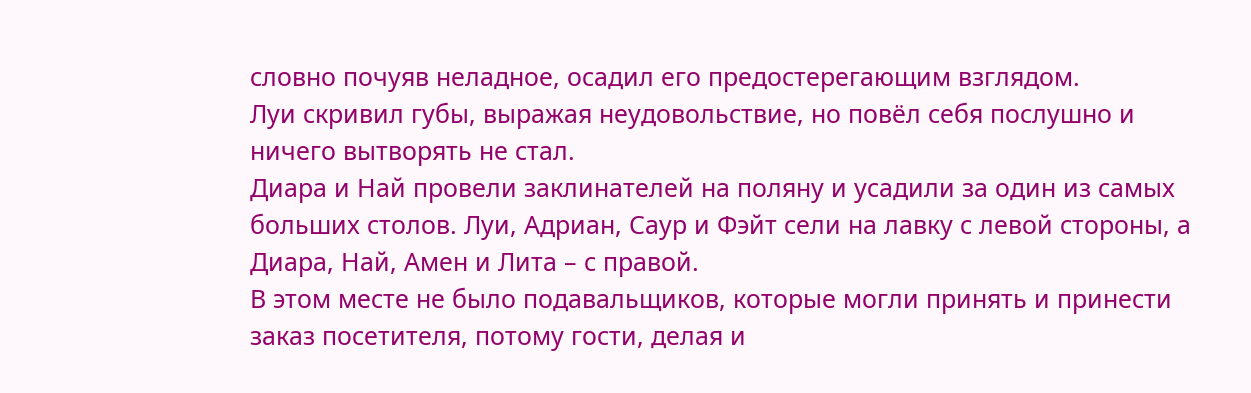словно почуяв неладное, осадил его предостерегающим взглядом.
Луи скривил губы, выражая неудовольствие, но повёл себя послушно и ничего вытворять не стал.
Диара и Най провели заклинателей на поляну и усадили за один из самых больших столов. Луи, Адриан, Саур и Фэйт сели на лавку с левой стороны, а Диара, Най, Амен и Лита – с правой.
В этом месте не было подавальщиков, которые могли принять и принести заказ посетителя, потому гости, делая и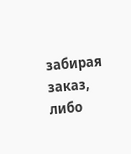забирая заказ, либо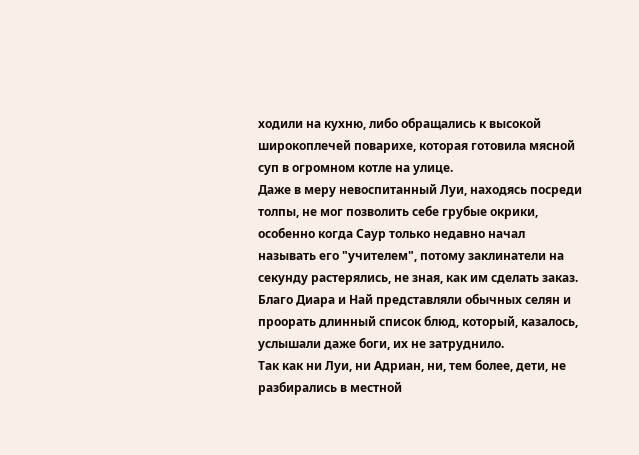ходили на кухню, либо обращались к высокой широкоплечей поварихе, которая готовила мясной суп в огромном котле на улице.
Даже в меру невоспитанный Луи, находясь посреди толпы, не мог позволить себе грубые окрики, особенно когда Саур только недавно начал называть его "учителем", потому заклинатели на секунду растерялись, не зная, как им сделать заказ. Благо Диара и Най представляли обычных селян и проорать длинный список блюд, который, казалось, услышали даже боги, их не затруднило.
Так как ни Луи, ни Адриан, ни, тем более, дети, не разбирались в местной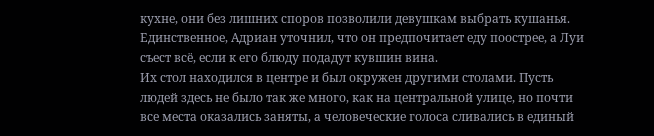кухне, они без лишних споров позволили девушкам выбрать кушанья. Единственное, Адриан уточнил, что он предпочитает еду поострее, а Луи съест всё, если к его блюду подадут кувшин вина.
Их стол находился в центре и был окружен другими столами. Пусть людей здесь не было так же много, как на центральной улице, но почти все места оказались заняты, а человеческие голоса сливались в единый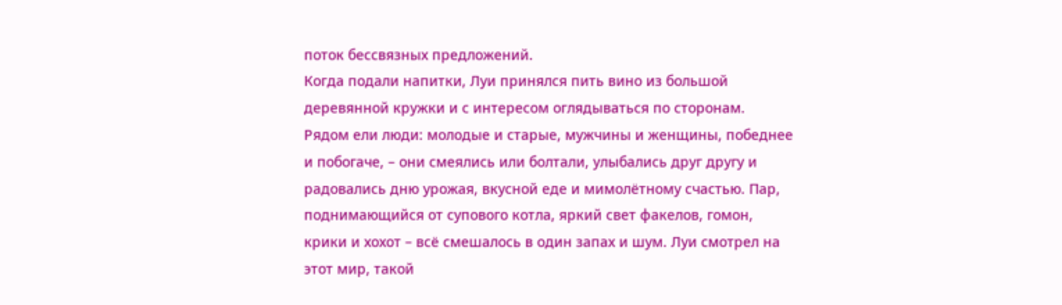поток бессвязных предложений.
Когда подали напитки, Луи принялся пить вино из большой деревянной кружки и с интересом оглядываться по сторонам. Рядом ели люди: молодые и старые, мужчины и женщины, победнее и побогаче, – они смеялись или болтали, улыбались друг другу и радовались дню урожая, вкусной еде и мимолётному счастью. Пар, поднимающийся от супового котла, яркий свет факелов, гомон, крики и хохот – всё смешалось в один запах и шум. Луи смотрел на этот мир, такой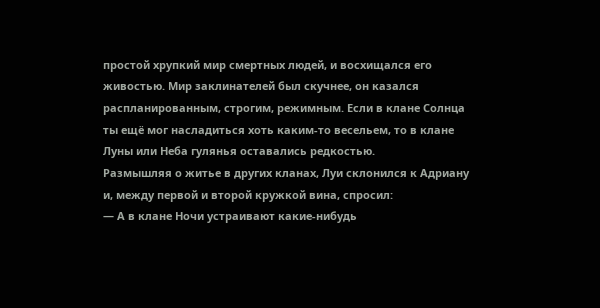простой хрупкий мир смертных людей, и восхищался его живостью. Мир заклинателей был скучнее, он казался распланированным, строгим, режимным. Если в клане Солнца ты ещё мог насладиться хоть каким-то весельем, то в клане Луны или Неба гулянья оставались редкостью.
Размышляя о житье в других кланах, Луи склонился к Адриану и, между первой и второй кружкой вина, спросил:
— А в клане Ночи устраивают какие-нибудь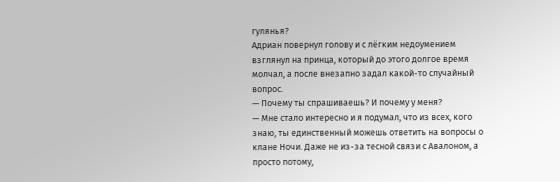гулянья?
Адриан повернул голову и с лёгким недоумением взглянул на принца, который до этого долгое время молчал, а после внезапно задал какой-то случайный вопрос.
— Почему ты спрашиваешь? И почему у меня?
— Мне стало интересно и я подумал, что из всех, кого знаю, ты единственный можешь ответить на вопросы о клане Ночи. Даже не из-за тесной связи с Авалоном, а просто потому,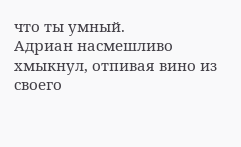что ты умный.
Адриан насмешливо хмыкнул, отпивая вино из своего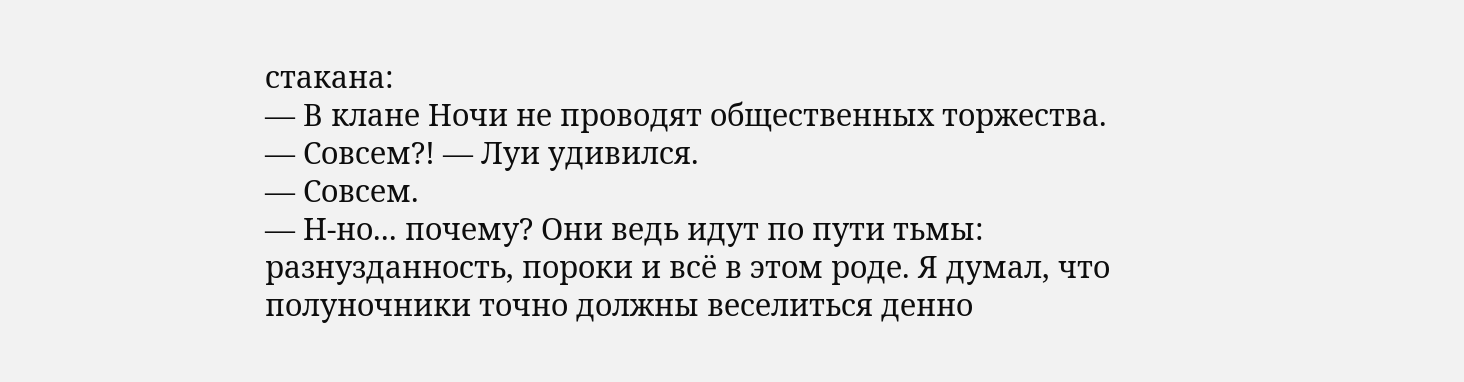стакана:
— В клане Ночи не проводят общественных торжества.
— Совсем?! — Луи удивился.
— Совсем.
— Н-но... почему? Они ведь идут по пути тьмы: разнузданность, пороки и всё в этом роде. Я думал, что полуночники точно должны веселиться денно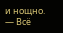и нощно.
— Всё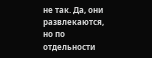не так. Да, они развлекаются, но по отдельности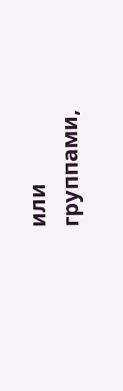или группами,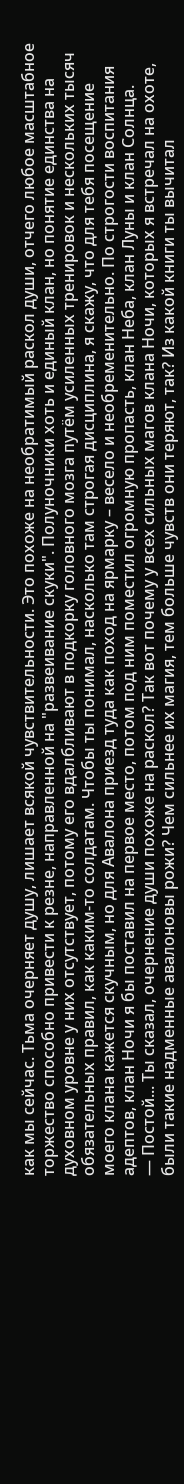как мы сейчас. Тьма очерняет душу, лишает всякой чувствительности. Это похоже на необратимый раскол души, отчего любое масштабное торжество способно привести к резне, направленной на "развеивание скуки". Полуночники хоть и единый клан, но понятие единства на духовном уровне у них отсутствует, потому его вдалбливают в подкорку головного мозга путём усиленных тренировок и нескольких тысяч обязательных правил, как каким-то солдатам. Чтобы ты понимал, насколько там строгая дисциплина, я скажу, что для тебя посещение моего клана кажется скучным, но для Авалона приезд туда как поход на ярмарку – весело и необременительно. По строгости воспитания адептов, клан Ночи я бы поставил на первое место, потом под ним поместил огромную пропасть, клан Неба, клан Луны и клан Солнца.
— Постой... Ты сказал, очернение души похоже на раскол? Так вот почему у всех сильных магов клана Ночи, которых я встречал на охоте, были такие надменные авалоновы рожи? Чем сильнее их магия, тем больше чувств они теряют, так? Из какой книги ты вычитал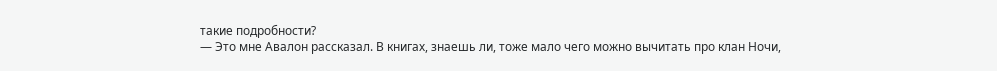такие подробности?
— Это мне Авалон рассказал. В книгах, знаешь ли, тоже мало чего можно вычитать про клан Ночи,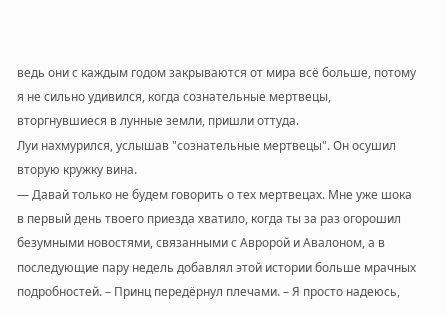ведь они с каждым годом закрываются от мира всё больше, потому я не сильно удивился, когда сознательные мертвецы, вторгнувшиеся в лунные земли, пришли оттуда.
Луи нахмурился, услышав "сознательные мертвецы". Он осушил вторую кружку вина.
— Давай только не будем говорить о тех мертвецах. Мне уже шока в первый день твоего приезда хватило, когда ты за раз огорошил безумными новостями, связанными с Авророй и Авалоном, а в последующие пару недель добавлял этой истории больше мрачных подробностей. – Принц передёрнул плечами. – Я просто надеюсь,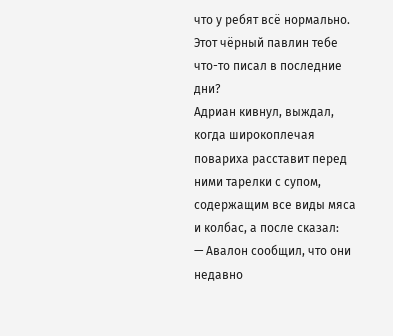что у ребят всё нормально. Этот чёрный павлин тебе что-то писал в последние дни?
Адриан кивнул, выждал, когда широкоплечая повариха расставит перед ними тарелки с супом, содержащим все виды мяса и колбас, а после сказал:
— Авалон сообщил, что они недавно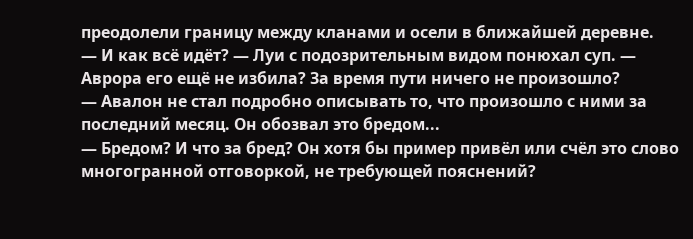преодолели границу между кланами и осели в ближайшей деревне.
— И как всё идёт? — Луи с подозрительным видом понюхал суп. — Аврора его ещё не избила? За время пути ничего не произошло?
— Авалон не стал подробно описывать то, что произошло с ними за последний месяц. Он обозвал это бредом...
— Бредом? И что за бред? Он хотя бы пример привёл или счёл это слово многогранной отговоркой, не требующей пояснений?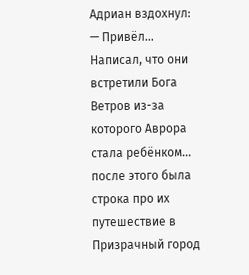Адриан вздохнул:
— Привёл... Написал, что они встретили Бога Ветров из-за которого Аврора стала ребёнком... после этого была строка про их путешествие в Призрачный город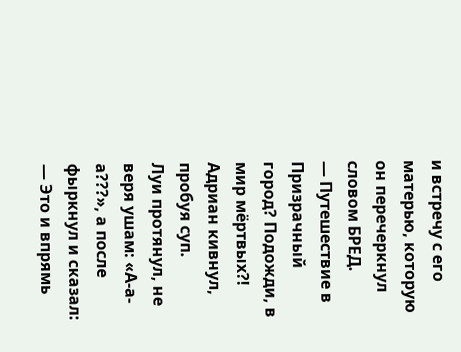и встречу с его матерью, которую он перечеркнул словом БРЕД.
— Путешествие в Призрачный город? Подожди, в мир мёртвых?!
Адриан кивнул, пробуя суп.
Луи протянул, не веря ушам: «А-а-а???», а после фыркнул и сказал:
— Это и впрямь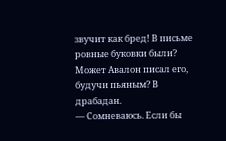звучит как бред! В письме ровные буковки были? Может Авалон писал его, будучи пьяным? В драбадан.
— Сомневаюсь. Если бы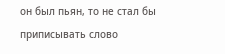он был пьян, то не стал бы приписывать слово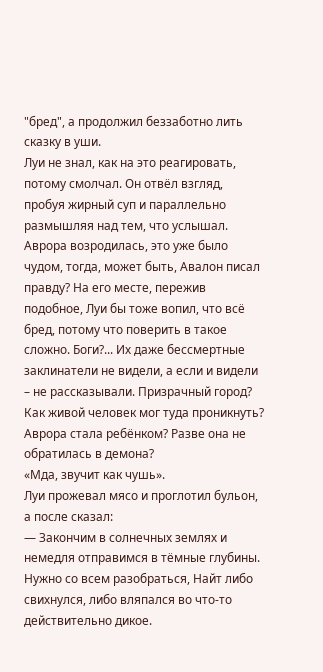"бред", а продолжил беззаботно лить сказку в уши.
Луи не знал, как на это реагировать, потому смолчал. Он отвёл взгляд, пробуя жирный суп и параллельно размышляя над тем, что услышал. Аврора возродилась, это уже было чудом, тогда, может быть, Авалон писал правду? На его месте, пережив подобное, Луи бы тоже вопил, что всё бред, потому что поверить в такое сложно. Боги?... Их даже бессмертные заклинатели не видели, а если и видели – не рассказывали. Призрачный город? Как живой человек мог туда проникнуть? Аврора стала ребёнком? Разве она не обратилась в демона?
«Мда, звучит как чушь».
Луи прожевал мясо и проглотил бульон, а после сказал:
— Закончим в солнечных землях и немедля отправимся в тёмные глубины. Нужно со всем разобраться, Найт либо свихнулся, либо вляпался во что-то действительно дикое.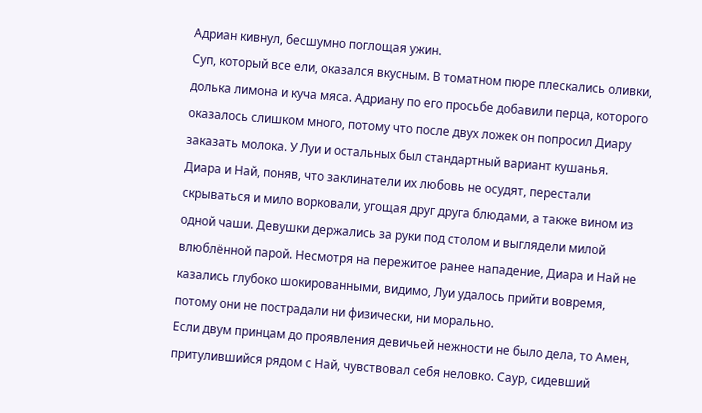Адриан кивнул, бесшумно поглощая ужин.
Суп, который все ели, оказался вкусным. В томатном пюре плескались оливки, долька лимона и куча мяса. Адриану по его просьбе добавили перца, которого оказалось слишком много, потому что после двух ложек он попросил Диару заказать молока. У Луи и остальных был стандартный вариант кушанья.
Диара и Най, поняв, что заклинатели их любовь не осудят, перестали скрываться и мило ворковали, угощая друг друга блюдами, а также вином из одной чаши. Девушки держались за руки под столом и выглядели милой влюблённой парой. Несмотря на пережитое ранее нападение, Диара и Най не казались глубоко шокированными, видимо, Луи удалось прийти вовремя, потому они не пострадали ни физически, ни морально.
Если двум принцам до проявления девичьей нежности не было дела, то Амен, притулившийся рядом с Най, чувствовал себя неловко. Саур, сидевший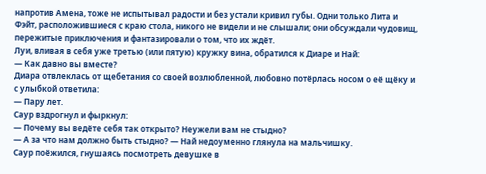напротив Амена, тоже не испытывал радости и без устали кривил губы. Одни только Лита и Фэйт, расположившиеся с краю стола, никого не видели и не слышали; они обсуждали чудовищ, пережитые приключения и фантазировали о том, что их ждёт.
Луи, вливая в себя уже третью (или пятую) кружку вина, обратился к Диаре и Най:
— Как давно вы вместе?
Диара отвлеклась от щебетания со своей возлюбленной, любовно потёрлась носом о её щёку и с улыбкой ответила:
— Пару лет.
Саур вздрогнул и фыркнул:
— Почему вы ведёте себя так открыто? Неужели вам не стыдно?
— А за что нам должно быть стыдно? — Най недоуменно глянула на мальчишку.
Саур поёжился, гнушаясь посмотреть девушке в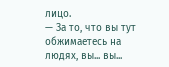лицо.
— За то, что вы тут обжимаетесь на людях, вы... вы...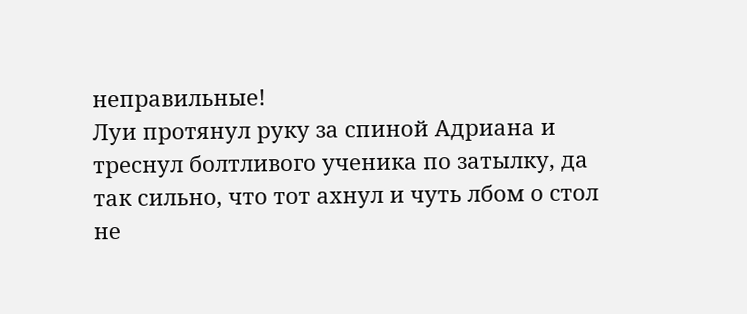неправильные!
Луи протянул руку за спиной Адриана и треснул болтливого ученика по затылку, да так сильно, что тот ахнул и чуть лбом о стол не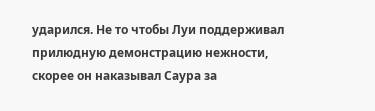ударился. Не то чтобы Луи поддерживал прилюдную демонстрацию нежности, скорее он наказывал Саура за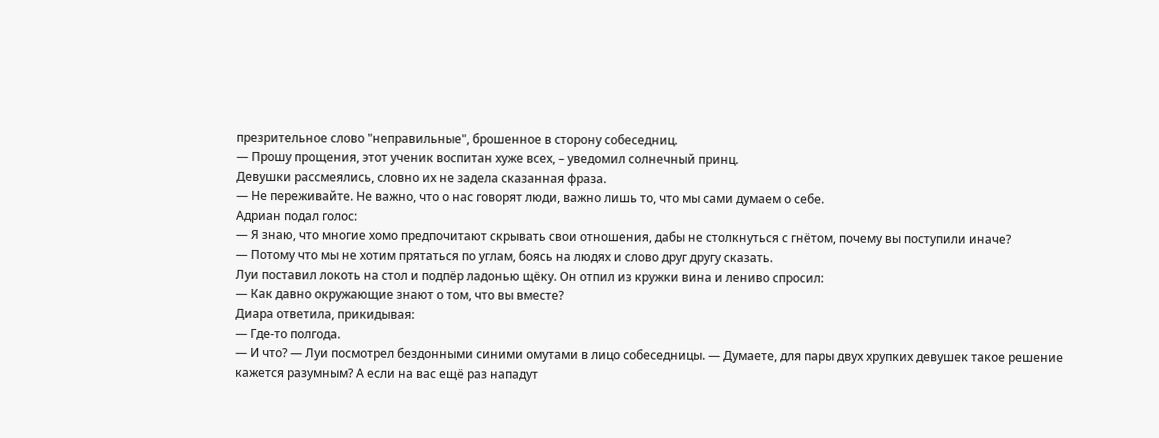презрительное слово "неправильные", брошенное в сторону собеседниц.
— Прошу прощения, этот ученик воспитан хуже всех, – уведомил солнечный принц.
Девушки рассмеялись, словно их не задела сказанная фраза.
— Не переживайте. Не важно, что о нас говорят люди, важно лишь то, что мы сами думаем о себе.
Адриан подал голос:
— Я знаю, что многие хомо предпочитают скрывать свои отношения, дабы не столкнуться с гнётом, почему вы поступили иначе?
— Потому что мы не хотим прятаться по углам, боясь на людях и слово друг другу сказать.
Луи поставил локоть на стол и подпёр ладонью щёку. Он отпил из кружки вина и лениво спросил:
— Как давно окружающие знают о том, что вы вместе?
Диара ответила, прикидывая:
— Где-то полгода.
— И что? — Луи посмотрел бездонными синими омутами в лицо собеседницы. — Думаете, для пары двух хрупких девушек такое решение кажется разумным? А если на вас ещё раз нападут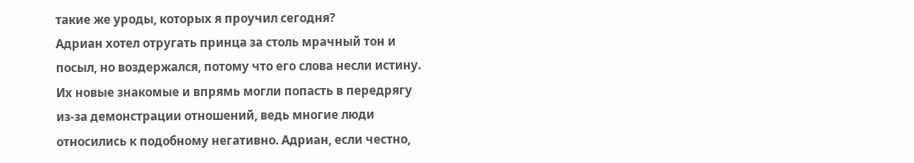такие же уроды, которых я проучил сегодня?
Адриан хотел отругать принца за столь мрачный тон и посыл, но воздержался, потому что его слова несли истину. Их новые знакомые и впрямь могли попасть в передрягу из-за демонстрации отношений, ведь многие люди относились к подобному негативно. Адриан, если честно,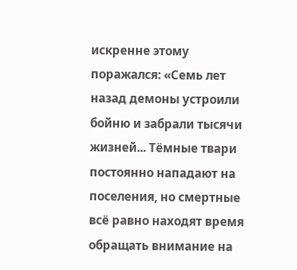искренне этому поражался: «Семь лет назад демоны устроили бойню и забрали тысячи жизней... Тёмные твари постоянно нападают на поселения, но смертные всё равно находят время обращать внимание на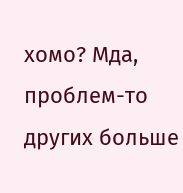хомо? Мда, проблем-то других больше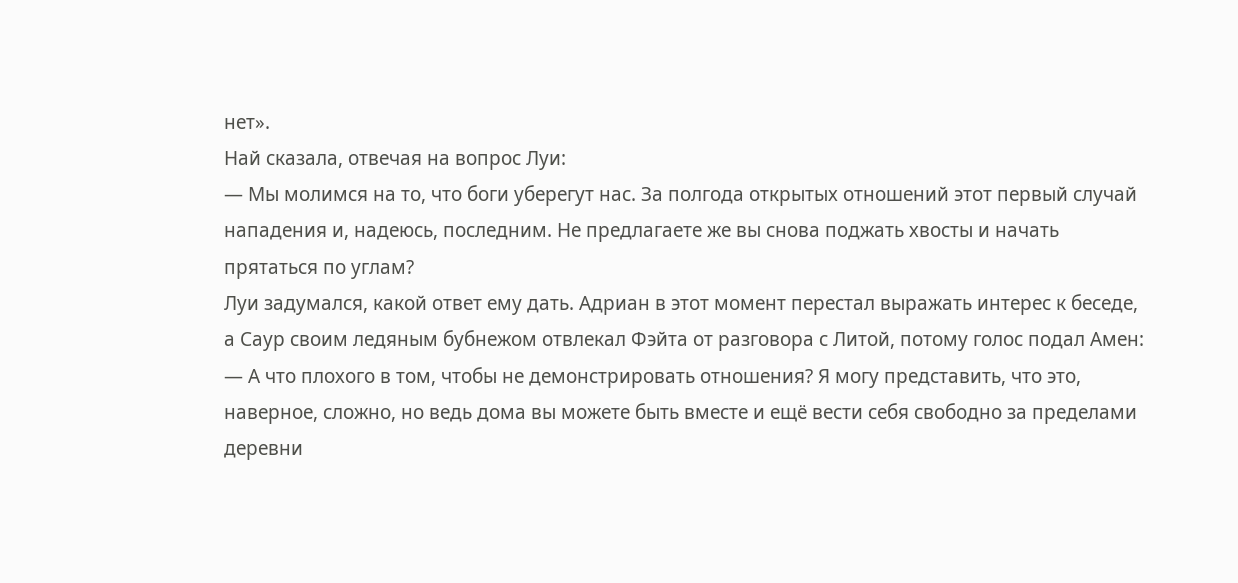нет».
Най сказала, отвечая на вопрос Луи:
— Мы молимся на то, что боги уберегут нас. За полгода открытых отношений этот первый случай нападения и, надеюсь, последним. Не предлагаете же вы снова поджать хвосты и начать прятаться по углам?
Луи задумался, какой ответ ему дать. Адриан в этот момент перестал выражать интерес к беседе, а Саур своим ледяным бубнежом отвлекал Фэйта от разговора с Литой, потому голос подал Амен:
— А что плохого в том, чтобы не демонстрировать отношения? Я могу представить, что это, наверное, сложно, но ведь дома вы можете быть вместе и ещё вести себя свободно за пределами деревни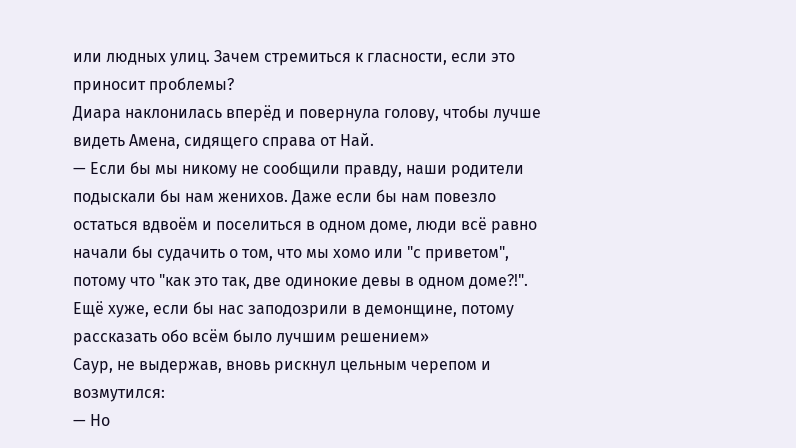или людных улиц. Зачем стремиться к гласности, если это приносит проблемы?
Диара наклонилась вперёд и повернула голову, чтобы лучше видеть Амена, сидящего справа от Най.
— Если бы мы никому не сообщили правду, наши родители подыскали бы нам женихов. Даже если бы нам повезло остаться вдвоём и поселиться в одном доме, люди всё равно начали бы судачить о том, что мы хомо или "с приветом", потому что "как это так, две одинокие девы в одном доме?!". Ещё хуже, если бы нас заподозрили в демонщине, потому рассказать обо всём было лучшим решением»
Саур, не выдержав, вновь рискнул цельным черепом и возмутился:
— Но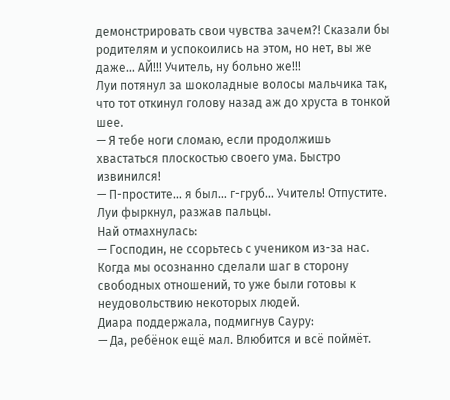демонстрировать свои чувства зачем?! Сказали бы родителям и успокоились на этом, но нет, вы же даже... АЙ!!! Учитель, ну больно же!!!
Луи потянул за шоколадные волосы мальчика так, что тот откинул голову назад аж до хруста в тонкой шее.
— Я тебе ноги сломаю, если продолжишь хвастаться плоскостью своего ума. Быстро извинился!
— П-простите... я был... г-груб... Учитель! Отпустите.
Луи фыркнул, разжав пальцы.
Най отмахнулась:
— Господин, не ссорьтесь с учеником из-за нас. Когда мы осознанно сделали шаг в сторону свободных отношений, то уже были готовы к неудовольствию некоторых людей.
Диара поддержала, подмигнув Сауру:
— Да, ребёнок ещё мал. Влюбится и всё поймёт.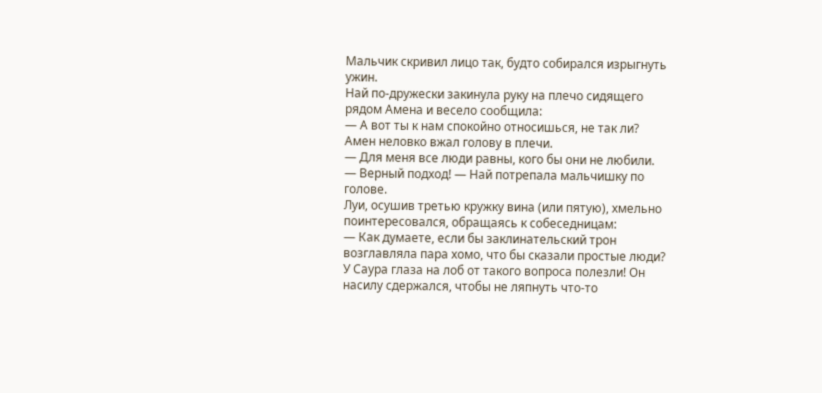Мальчик скривил лицо так, будто собирался изрыгнуть ужин.
Най по-дружески закинула руку на плечо сидящего рядом Амена и весело сообщила:
— А вот ты к нам спокойно относишься, не так ли?
Амен неловко вжал голову в плечи.
— Для меня все люди равны, кого бы они не любили.
— Верный подход! — Най потрепала мальчишку по голове.
Луи, осушив третью кружку вина (или пятую), хмельно поинтересовался, обращаясь к собеседницам:
— Как думаете, если бы заклинательский трон возглавляла пара хомо, что бы сказали простые люди?
У Саура глаза на лоб от такого вопроса полезли! Он насилу сдержался, чтобы не ляпнуть что-то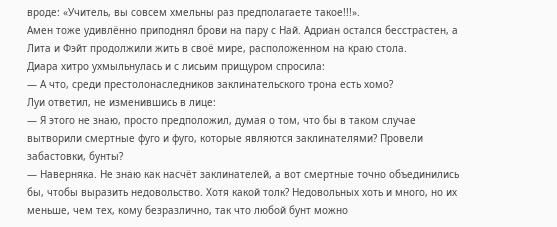вроде: «Учитель, вы совсем хмельны раз предполагаете такое!!!».
Амен тоже удивлённо приподнял брови на пару с Най. Адриан остался бесстрастен, а Лита и Фэйт продолжили жить в своё мире, расположенном на краю стола.
Диара хитро ухмыльнулась и с лисьим прищуром спросила:
— А что, среди престолонаследников заклинательского трона есть хомо?
Луи ответил, не изменившись в лице:
— Я этого не знаю, просто предположил, думая о том, что бы в таком случае вытворили смертные фуго и фуго, которые являются заклинателями? Провели забастовки, бунты?
— Наверняка. Не знаю как насчёт заклинателей, а вот смертные точно объединились бы, чтобы выразить недовольство. Хотя какой толк? Недовольных хоть и много, но их меньше, чем тех, кому безразлично, так что любой бунт можно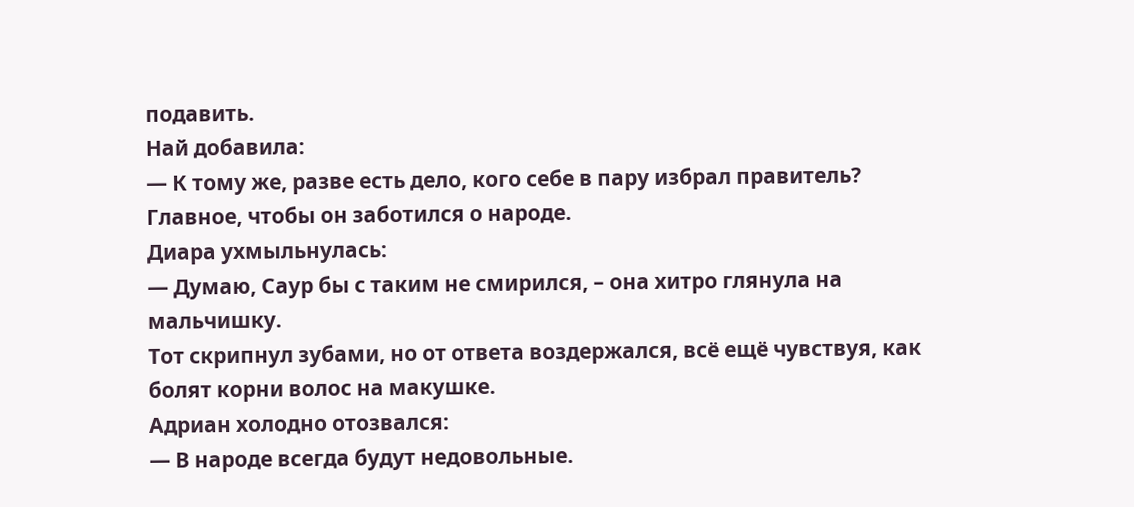подавить.
Най добавила:
— К тому же, разве есть дело, кого себе в пару избрал правитель? Главное, чтобы он заботился о народе.
Диара ухмыльнулась:
— Думаю, Саур бы с таким не смирился, – она хитро глянула на мальчишку.
Тот скрипнул зубами, но от ответа воздержался, всё ещё чувствуя, как болят корни волос на макушке.
Адриан холодно отозвался:
— В народе всегда будут недовольные.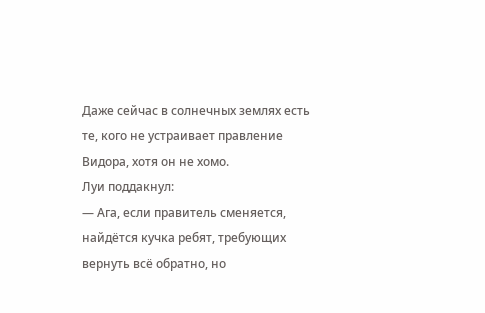Даже сейчас в солнечных землях есть те, кого не устраивает правление Видора, хотя он не хомо.
Луи поддакнул:
— Ага, если правитель сменяется, найдётся кучка ребят, требующих вернуть всё обратно, но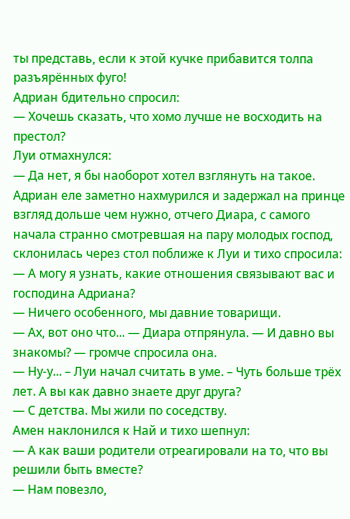ты представь, если к этой кучке прибавится толпа разъярённых фуго!
Адриан бдительно спросил:
— Хочешь сказать, что хомо лучше не восходить на престол?
Луи отмахнулся:
— Да нет, я бы наоборот хотел взглянуть на такое.
Адриан еле заметно нахмурился и задержал на принце взгляд дольше чем нужно, отчего Диара, с самого начала странно смотревшая на пару молодых господ, склонилась через стол поближе к Луи и тихо спросила:
— А могу я узнать, какие отношения связывают вас и господина Адриана?
— Ничего особенного, мы давние товарищи.
— Ах, вот оно что... — Диара отпрянула. — И давно вы знакомы? — громче спросила она.
— Ну-у... – Луи начал считать в уме. – Чуть больше трёх лет. А вы как давно знаете друг друга?
— С детства. Мы жили по соседству.
Амен наклонился к Най и тихо шепнул:
— А как ваши родители отреагировали на то, что вы решили быть вместе?
— Нам повезло,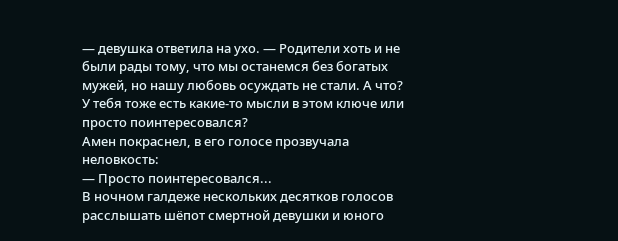— девушка ответила на ухо. — Родители хоть и не были рады тому, что мы останемся без богатых мужей, но нашу любовь осуждать не стали. А что? У тебя тоже есть какие-то мысли в этом ключе или просто поинтересовался?
Амен покраснел, в его голосе прозвучала неловкость:
— Просто поинтересовался...
В ночном галдеже нескольких десятков голосов расслышать шёпот смертной девушки и юного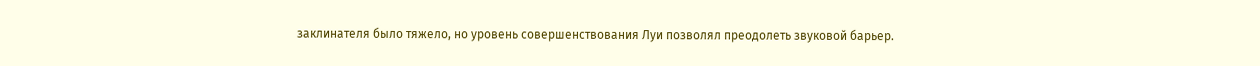заклинателя было тяжело, но уровень совершенствования Луи позволял преодолеть звуковой барьер.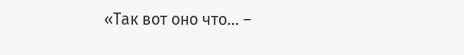«Так вот оно что... –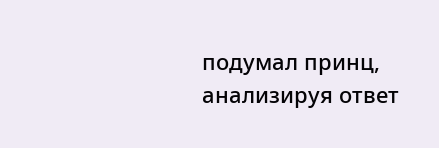подумал принц, анализируя ответ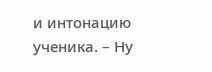и интонацию ученика. – Ну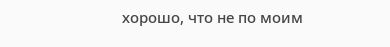хорошо, что не по моим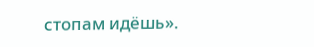стопам идёшь».